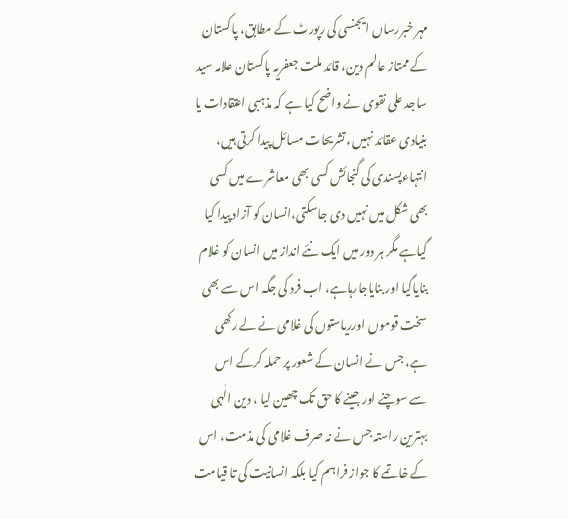مہر خبررساں ایجنسی کی رپورٹ کے مطابق، پاکستان کے ممتاز عالم دین، قائد ملت جعفریہ پاکستان علامہ سید ساجد علی نقوی نے واضح کیا ہے کہ مذہبی اعتقادات یا بنیادی عقائد نہیں ،تشریحات مسائل پیدا کرتی ہیں، انتہاءپسندی کی گنجائش کسی بھی معاشرے میں کسی بھی شکل میں نہیں دی جاسکتی،انسان کو آزاد پیدا کیا گیاہے مگر ہر دور میں ایک نئے انداز میں انسان کو غلام بنایاگیا اور بنایاجارہاہے، اب فرد کی جگہ اس سے بھی سخت قوموں اورریاستوں کی غلامی نے لے رکھی ہے، جس نے انسان کے شعور پر حملہ کرکے اس سے سوچنے اور جینے کا حق تک چھین لیا ، دین الٰہی بہترین راستہ جس نے نہ صرف غلامی کی مذمت، اس کے خاتمے کا جواز فراہم کیا بلکہ انسانیت کی تا قیامت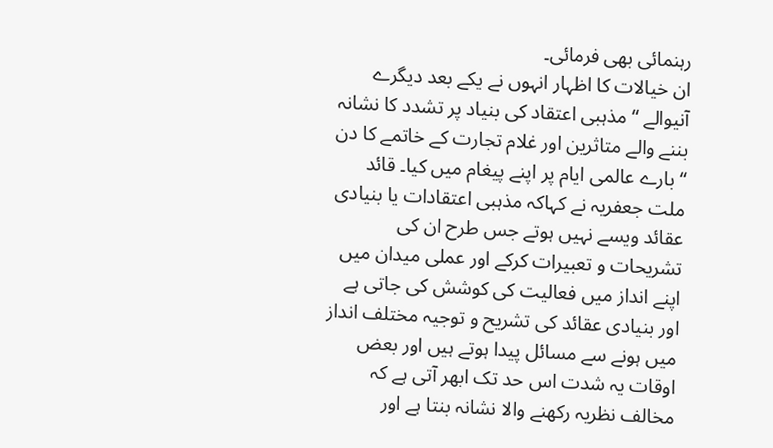رہنمائی بھی فرمائی۔
ان خیالات کا اظہار انہوں نے یکے بعد دیگرے آنیوالے “مذہبی اعتقاد کی بنیاد پر تشدد کا نشانہ بننے والے متاثرین اور غلام تجارت کے خاتمے کا دن “ بارے عالمی ایام پر اپنے پیغام میں کیا۔ قائد ملت جعفریہ نے کہاکہ مذہبی اعتقادات یا بنیادی عقائد ویسے نہیں ہوتے جس طرح ان کی تشریحات و تعبیرات کرکے اور عملی میدان میں اپنے انداز میں فعالیت کی کوشش کی جاتی ہے اور بنیادی عقائد کی تشریح و توجیہ مختلف انداز میں ہونے سے مسائل پیدا ہوتے ہیں اور بعض اوقات یہ شدت اس حد تک ابھر آتی ہے کہ مخالف نظریہ رکھنے والا نشانہ بنتا ہے اور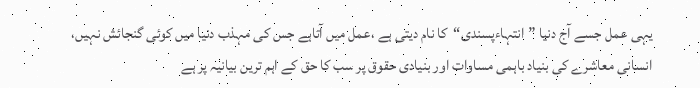یہی عمل جسے آج دنیا ”انتہاءپسندی“کا نام دیتی ہے ،عمل میں آتاہے جس کی مہذب دنیا میں کوئی گنجائش نہیں، انسانی معاشرے کی بنیاد باہمی مساوات اور بنیادی حقوق پر سب کا حق کے اہم ترین بیانیہ پر ہے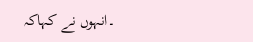۔انہوں نے کہاکہ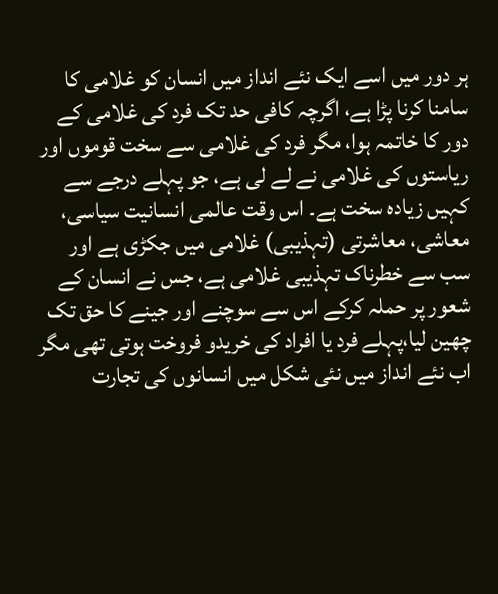ہر دور میں اسے ایک نئے انداز میں انسان کو غلامی کا سامنا کرنا پڑا ہے، اگرچہ کافی حد تک فرد کی غلامی کے دور کا خاتمہ ہوا، مگر فرد کی غلامی سے سخت قوموں اور ریاستوں کی غلامی نے لے لی ہے، جو پہلے درجے سے کہیں زیادہ سخت ہے۔ اس وقت عالمی انسانیت سیاسی، معاشی، معاشرتی (تہذیبی) غلامی میں جکڑی ہے اور سب سے خطرناک تہذیبی غلامی ہے، جس نے انسان کے شعور پر حملہ کرکے اس سے سوچنے اور جینے کا حق تک چھین لیا،پہلے فرد یا افراد کی خریدو فروخت ہوتی تھی مگر اب نئے انداز میں نئی شکل میں انسانوں کی تجارت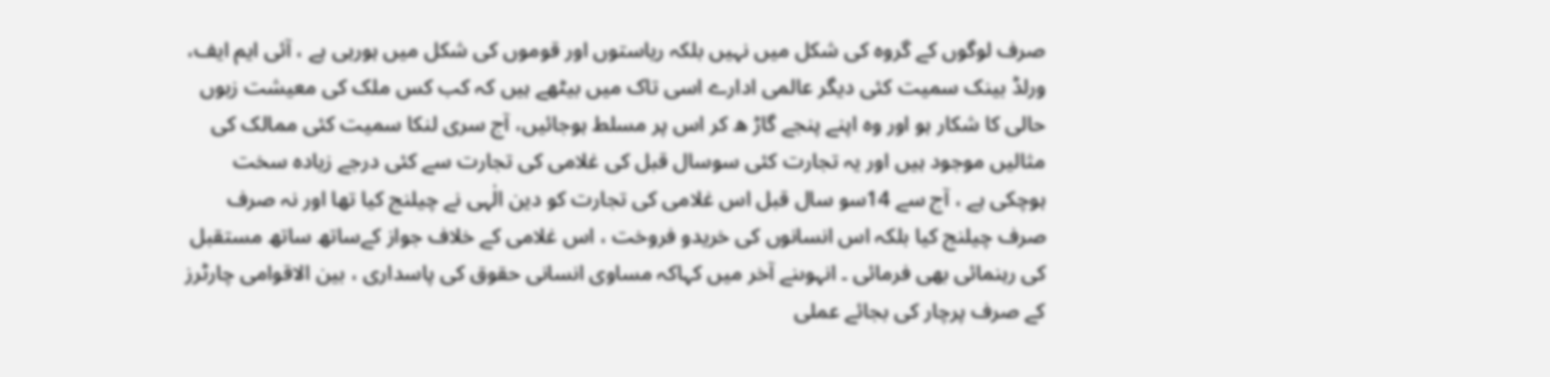صرف لوگوں کے گروہ کی شکل میں نہیں بلکہ ریاستوں اور قوموں کی شکل میں ہورہی ہے ، آئی ایم ایف، ورلڈ بینک سمیت کئی دیگر عالمی ادارے اسی تاک میں بیٹھے ہیں کہ کب کس ملک کی معیشت زبوں حالی کا شکار ہو اور وہ اپنے پنجے گاڑ ھ کر اس پر مسلط ہوجائیں، آج سری لنکا سمیت کئی ممالک کی مثالیں موجود ہیں اور یہ تجارت کئی سوسال قبل کی غلامی کی تجارت سے کئی درجے زیادہ سخت ہوچکی ہے ، آج سے 14سو سال قبل اس غلامی کی تجارت کو دین الٰہی نے چیلنج کیا تھا اور نہ صرف صرف چیلنج کیا بلکہ اس انسانوں کی خریدو فروخت ، اس غلامی کے خلاف جواز کےساتھ ساتھ مستقبل کی رہنمائی بھی فرمائی ۔ انہوںنے آخر میں کہاکہ مساوی انسانی حقوق کی پاسداری ، بین الاقوامی چارٹرز کے صرف پرچار کی بجائے عملی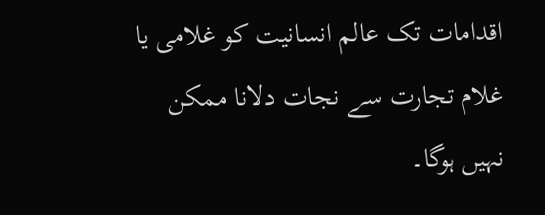اقدامات تک عالم انسانیت کو غلامی یا غلام تجارت سے نجات دلانا ممکن نہیں ہوگا۔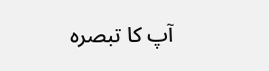آپ کا تبصرہ